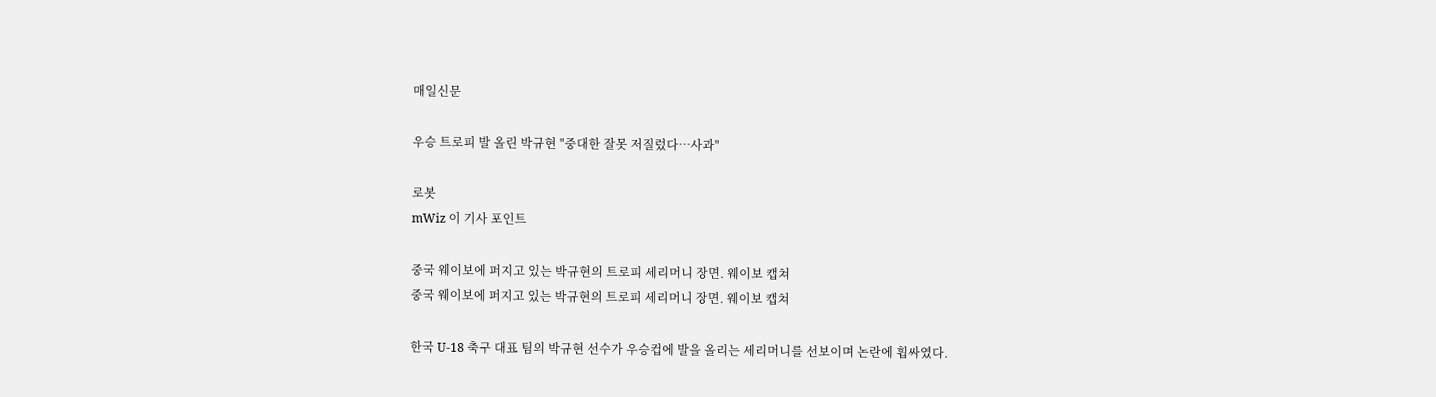매일신문

우승 트로피 발 올린 박규현 "중대한 잘못 저질렀다…사과"

로봇
mWiz 이 기사 포인트

중국 웨이보에 퍼지고 있는 박규현의 트로피 세리머니 장면. 웨이보 캡쳐
중국 웨이보에 퍼지고 있는 박규현의 트로피 세리머니 장면. 웨이보 캡쳐

한국 U-18 축구 대표 팀의 박규현 선수가 우승컵에 발을 올리는 세리머니를 선보이며 논란에 휩싸였다.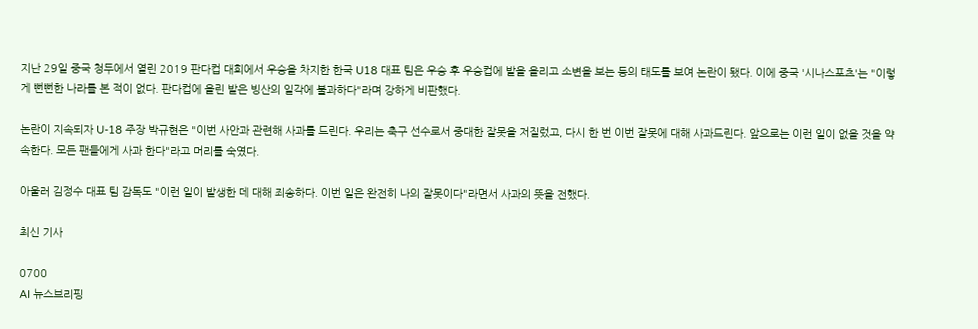지난 29일 중국 청두에서 열린 2019 판다컵 대회에서 우승을 차지한 한국 U18 대표 팀은 우승 후 우승컵에 발을 올리고 소변을 보는 등의 태도를 보여 논란이 됐다. 이에 중국 '시나스포츠'는 "이렇게 뻔뻔한 나라를 본 적이 없다. 판다컵에 올린 발은 빙산의 일각에 불과하다"라며 강하게 비판했다.

논란이 지속되자 U-18 주장 박규현은 "이번 사안과 관련해 사과를 드린다. 우리는 축구 선수로서 중대한 잘못을 저질렀고, 다시 한 번 이번 잘못에 대해 사과드린다. 앞으로는 이런 일이 없을 것을 약속한다. 모든 팬들에게 사과 한다"라고 머리를 숙였다.

아울러 김정수 대표 팀 감독도 "이런 일이 발생한 데 대해 죄송하다. 이번 일은 완전히 나의 잘못이다"라면서 사과의 뜻을 전했다.

최신 기사

0700
AI 뉴스브리핑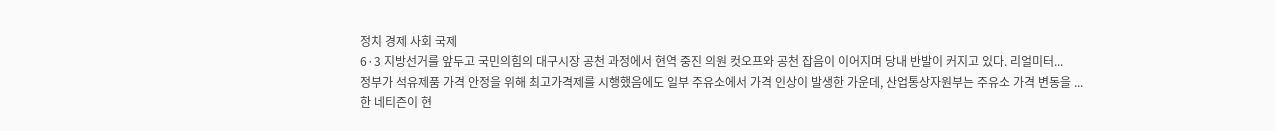정치 경제 사회 국제
6·3 지방선거를 앞두고 국민의힘의 대구시장 공천 과정에서 현역 중진 의원 컷오프와 공천 잡음이 이어지며 당내 반발이 커지고 있다. 리얼미터...
정부가 석유제품 가격 안정을 위해 최고가격제를 시행했음에도 일부 주유소에서 가격 인상이 발생한 가운데, 산업통상자원부는 주유소 가격 변동을 ...
한 네티즌이 현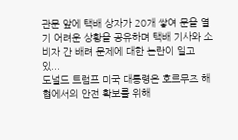관문 앞에 택배 상자가 20개 쌓여 문을 열기 어려운 상황을 공유하며 택배 기사와 소비자 간 배려 문제에 대한 논란이 일고 있...
도널드 트럼프 미국 대통령은 호르무즈 해협에서의 안전 확보를 위해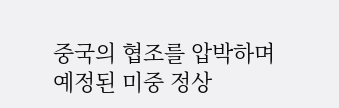중국의 협조를 압박하며 예정된 미중 정상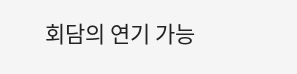회담의 연기 가능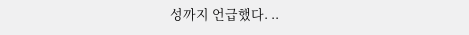성까지 언급했다. ..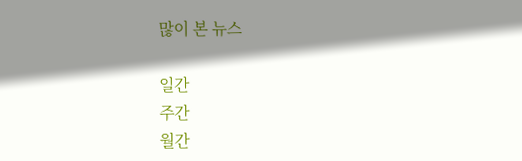많이 본 뉴스

일간
주간
월간